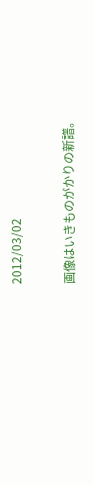2012/03/02

画像はいきものがかりの新譜。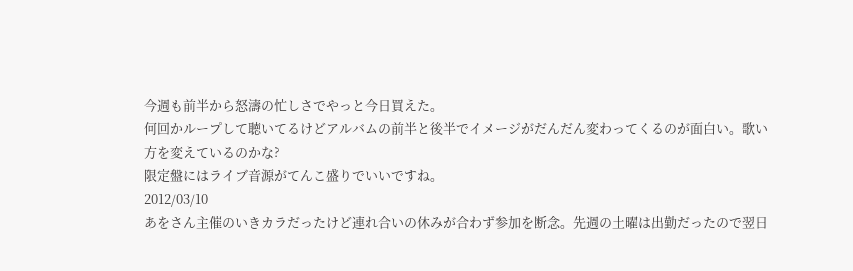今週も前半から怒濤の忙しさでやっと今日買えた。
何回かループして聴いてるけどアルバムの前半と後半でイメージがだんだん変わってくるのが面白い。歌い方を変えているのかな?
限定盤にはライブ音源がてんこ盛りでいいですね。
2012/03/10
あをさん主催のいきカラだったけど連れ合いの休みが合わず参加を断念。先週の土曜は出勤だったので翌日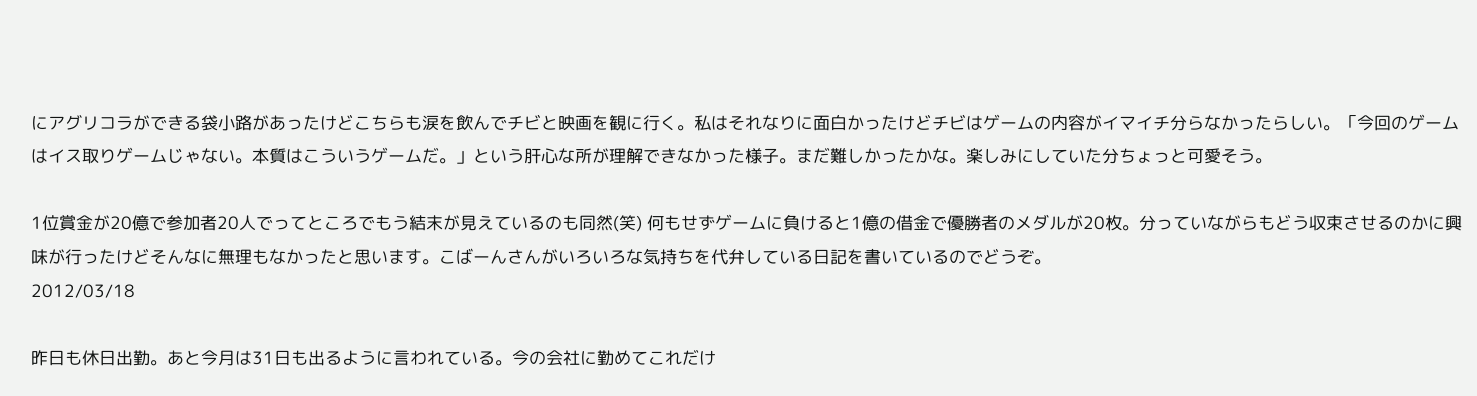にアグリコラができる袋小路があったけどこちらも涙を飲んでチビと映画を観に行く。私はそれなりに面白かったけどチビはゲームの内容がイマイチ分らなかったらしい。「今回のゲームはイス取りゲームじゃない。本質はこういうゲームだ。」という肝心な所が理解できなかった様子。まだ難しかったかな。楽しみにしていた分ちょっと可愛そう。

1位賞金が20億で参加者20人でってところでもう結末が見えているのも同然(笑) 何もせずゲームに負けると1億の借金で優勝者のメダルが20枚。分っていながらもどう収束させるのかに興味が行ったけどそんなに無理もなかったと思います。こばーんさんがいろいろな気持ちを代弁している日記を書いているのでどうぞ。
2012/03/18

昨日も休日出勤。あと今月は31日も出るように言われている。今の会社に勤めてこれだけ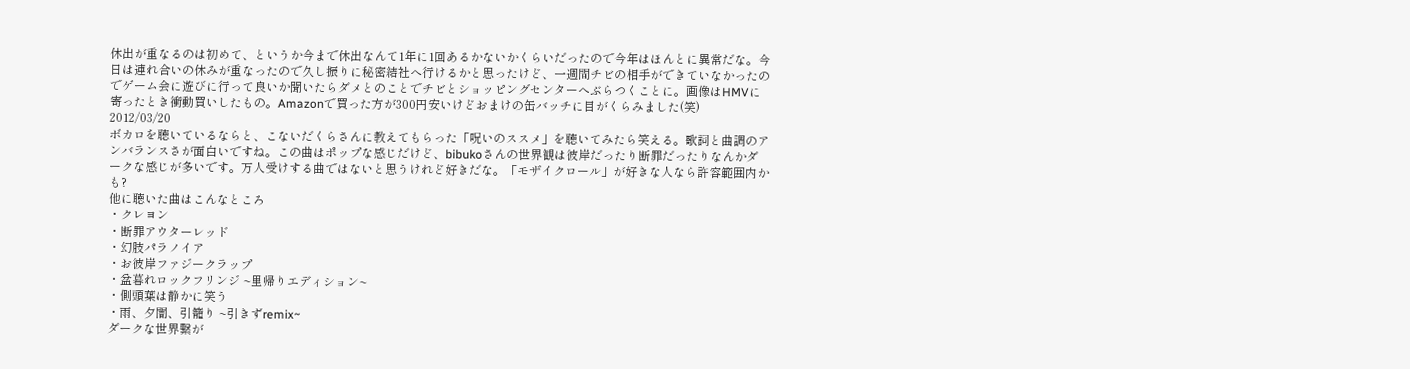休出が重なるのは初めて、というか今まで休出なんて1年に1回あるかないかくらいだったので今年はほんとに異常だな。今日は連れ合いの休みが重なったので久し振りに秘密結社へ行けるかと思ったけど、一週間チビの相手ができていなかったのでゲーム会に遊びに行って良いか聞いたらダメとのことでチビとショッピングセンターへぶらつくことに。画像はHMVに寄ったとき衝動買いしたもの。Amazonで買った方が300円安いけどおまけの缶バッチに目がくらみました(笑)
2012/03/20
ボカロを聴いているならと、こないだくらさんに教えてもらった「呪いのススメ」を聴いてみたら笑える。歌詞と曲調のアンバランスさが面白いですね。この曲はポップな感じだけど、bibukoさんの世界観は彼岸だったり断罪だったりなんかダークな感じが多いです。万人受けする曲ではないと思うけれど好きだな。「モザイクロール」が好きな人なら許容範囲内かも?
他に聴いた曲はこんなところ
・クレヨン
・断罪アウターレッド
・幻肢パラノイア
・お彼岸ファジークラップ
・盆暮れロックフリンジ ~里帰りエディション~
・側頭葉は静かに笑う
・雨、夕闇、引籠り ~引きずremix~
ダークな世界繋が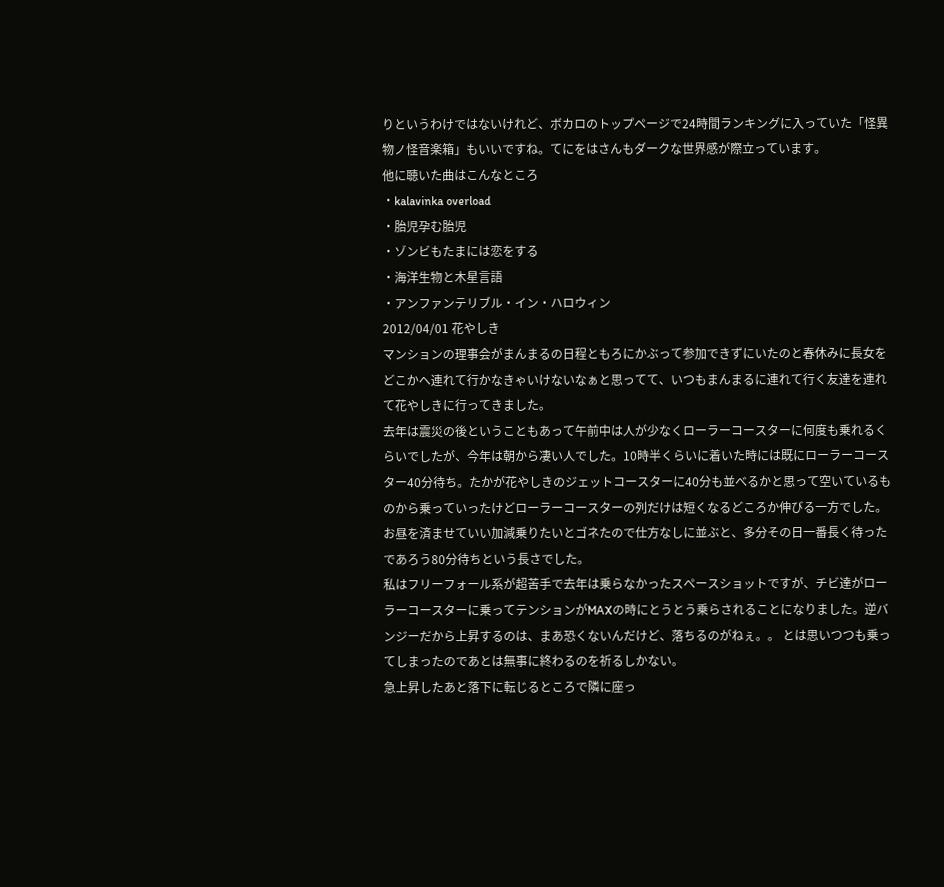りというわけではないけれど、ボカロのトップページで24時間ランキングに入っていた「怪異物ノ怪音楽箱」もいいですね。てにをはさんもダークな世界感が際立っています。
他に聴いた曲はこんなところ
・kalavinka overload
・胎児孕む胎児
・ゾンビもたまには恋をする
・海洋生物と木星言語
・アンファンテリブル・イン・ハロウィン
2012/04/01 花やしき
マンションの理事会がまんまるの日程ともろにかぶって参加できずにいたのと春休みに長女をどこかへ連れて行かなきゃいけないなぁと思ってて、いつもまんまるに連れて行く友達を連れて花やしきに行ってきました。
去年は震災の後ということもあって午前中は人が少なくローラーコースターに何度も乗れるくらいでしたが、今年は朝から凄い人でした。10時半くらいに着いた時には既にローラーコースター40分待ち。たかが花やしきのジェットコースターに40分も並べるかと思って空いているものから乗っていったけどローラーコースターの列だけは短くなるどころか伸びる一方でした。お昼を済ませていい加減乗りたいとゴネたので仕方なしに並ぶと、多分その日一番長く待ったであろう80分待ちという長さでした。
私はフリーフォール系が超苦手で去年は乗らなかったスペースショットですが、チビ達がローラーコースターに乗ってテンションがMAXの時にとうとう乗らされることになりました。逆バンジーだから上昇するのは、まあ恐くないんだけど、落ちるのがねぇ。。 とは思いつつも乗ってしまったのであとは無事に終わるのを祈るしかない。
急上昇したあと落下に転じるところで隣に座っ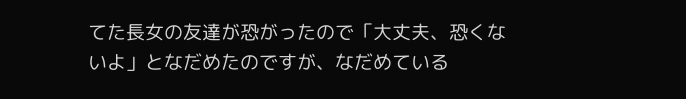てた長女の友達が恐がったので「大丈夫、恐くないよ」となだめたのですが、なだめている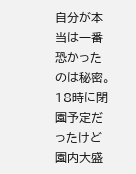自分が本当は一番恐かったのは秘密。
18時に閉園予定だったけど園内大盛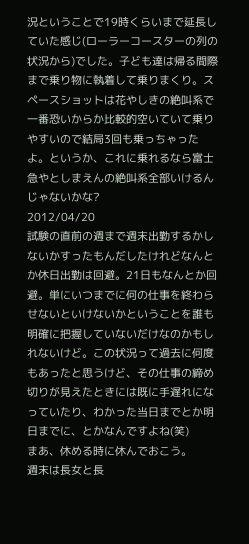況ということで19時くらいまで延長していた感じ(ローラーコースターの列の状況から)でした。子ども達は帰る間際まで乗り物に執着して乗りまくり。スペースショットは花やしきの絶叫系で一番恐いからか比較的空いていて乗りやすいので結局3回も乗っちゃったよ。というか、これに乗れるなら富士急やとしまえんの絶叫系全部いけるんじゃないかな?
2012/04/20
試験の直前の週まで週末出勤するかしないかすったもんだしたけれどなんとか休日出勤は回避。21日もなんとか回避。単にいつまでに何の仕事を終わらせないといけないかということを誰も明確に把握していないだけなのかもしれないけど。この状況って過去に何度もあったと思うけど、その仕事の締め切りが見えたときには既に手遅れになっていたり、わかった当日までとか明日までに、とかなんですよね(笑)
まあ、休める時に休んでおこう。
週末は長女と長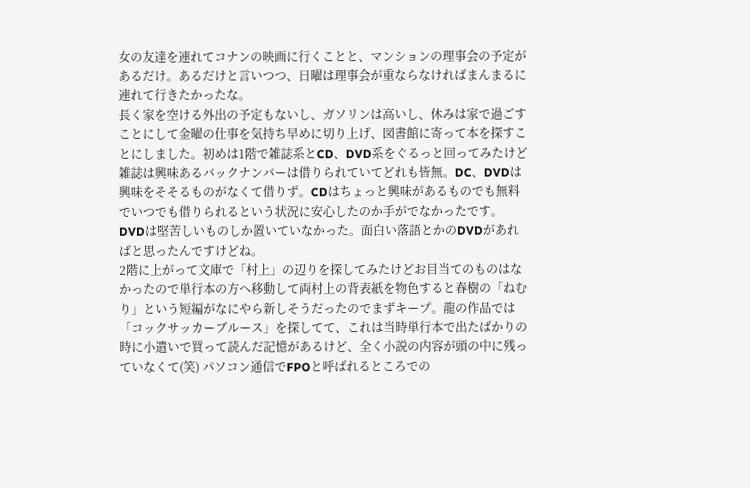女の友達を連れてコナンの映画に行くことと、マンションの理事会の予定があるだけ。あるだけと言いつつ、日曜は理事会が重ならなければまんまるに連れて行きたかったな。
長く家を空ける外出の予定もないし、ガソリンは高いし、休みは家で過ごすことにして金曜の仕事を気持ち早めに切り上げ、図書館に寄って本を探すことにしました。初めは1階で雑誌系とCD、DVD系をぐるっと回ってみたけど雑誌は興味あるバックナンバーは借りられていてどれも皆無。DC、DVDは興味をそそるものがなくて借りず。CDはちょっと興味があるものでも無料でいつでも借りられるという状況に安心したのか手がでなかったです。DVDは堅苦しいものしか置いていなかった。面白い落語とかのDVDがあればと思ったんですけどね。
2階に上がって文庫で「村上」の辺りを探してみたけどお目当てのものはなかったので単行本の方へ移動して両村上の背表紙を物色すると春樹の「ねむり」という短編がなにやら新しそうだったのでまずキープ。龍の作品では「コックサッカーブルース」を探してて、これは当時単行本で出たばかりの時に小遣いで買って読んだ記憶があるけど、全く小説の内容が頭の中に残っていなくて(笑) パソコン通信でFPOと呼ばれるところでの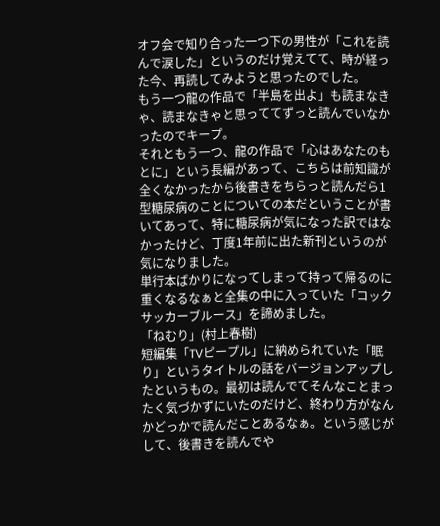オフ会で知り合った一つ下の男性が「これを読んで涙した」というのだけ覚えてて、時が経った今、再読してみようと思ったのでした。
もう一つ龍の作品で「半島を出よ」も読まなきゃ、読まなきゃと思っててずっと読んでいなかったのでキープ。
それともう一つ、龍の作品で「心はあなたのもとに」という長編があって、こちらは前知識が全くなかったから後書きをちらっと読んだら1型糖尿病のことについての本だということが書いてあって、特に糖尿病が気になった訳ではなかったけど、丁度1年前に出た新刊というのが気になりました。
単行本ばかりになってしまって持って帰るのに重くなるなぁと全集の中に入っていた「コックサッカーブルース」を諦めました。
「ねむり」(村上春樹)
短編集「TVピープル」に納められていた「眠り」というタイトルの話をバージョンアップしたというもの。最初は読んでてそんなことまったく気づかずにいたのだけど、終わり方がなんかどっかで読んだことあるなぁ。という感じがして、後書きを読んでや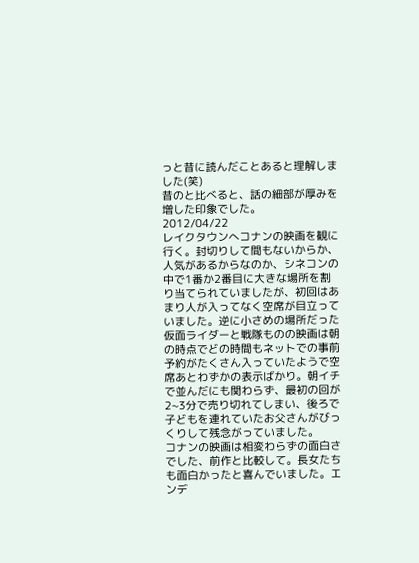っと昔に読んだことあると理解しました(笑)
昔のと比べると、話の細部が厚みを増した印象でした。
2012/04/22
レイクタウンへコナンの映画を観に行く。封切りして間もないからか、人気があるからなのか、シネコンの中で1番か2番目に大きな場所を割り当てられていましたが、初回はあまり人が入ってなく空席が目立っていました。逆に小さめの場所だった仮面ライダーと戦隊ものの映画は朝の時点でどの時間もネットでの事前予約がたくさん入っていたようで空席あとわずかの表示ばかり。朝イチで並んだにも関わらず、最初の回が2~3分で売り切れてしまい、後ろで子どもを連れていたお父さんがびっくりして残念がっていました。
コナンの映画は相変わらずの面白さでした、前作と比較して。長女たちも面白かったと喜んでいました。エンデ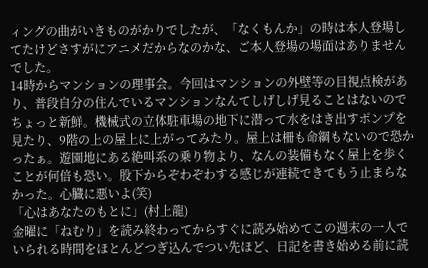ィングの曲がいきものがかりでしたが、「なくもんか」の時は本人登場してたけどさすがにアニメだからなのかな、ご本人登場の場面はありませんでした。
14時からマンションの理事会。今回はマンションの外壁等の目視点検があり、普段自分の住んでいるマンションなんてしげしげ見ることはないのでちょっと新鮮。機械式の立体駐車場の地下に潜って水をはき出すポンプを見たり、9階の上の屋上に上がってみたり。屋上は柵も命綱もないので恐かったぁ。遊園地にある絶叫系の乗り物より、なんの装備もなく屋上を歩くことが何倍も恐い。股下からぞわぞわする感じが連続できてもう止まらなかった。心臓に悪いよ(笑)
「心はあなたのもとに」(村上龍)
金曜に「ねむり」を読み終わってからすぐに読み始めてこの週末の一人でいられる時間をほとんどつぎ込んでつい先ほど、日記を書き始める前に読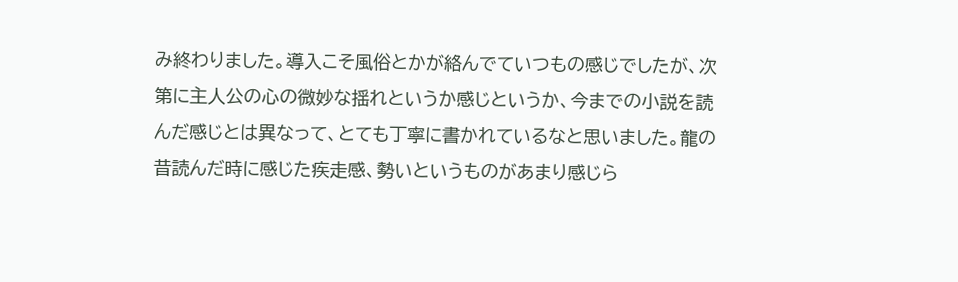み終わりました。導入こそ風俗とかが絡んでていつもの感じでしたが、次第に主人公の心の微妙な揺れというか感じというか、今までの小説を読んだ感じとは異なって、とても丁寧に書かれているなと思いました。龍の昔読んだ時に感じた疾走感、勢いというものがあまり感じら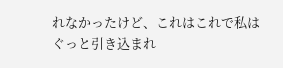れなかったけど、これはこれで私はぐっと引き込まれ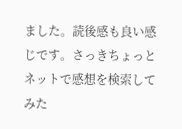ました。読後感も良い感じです。さっきちょっとネットで感想を検索してみた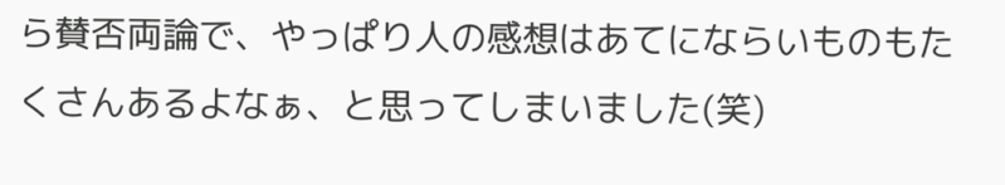ら賛否両論で、やっぱり人の感想はあてにならいものもたくさんあるよなぁ、と思ってしまいました(笑)